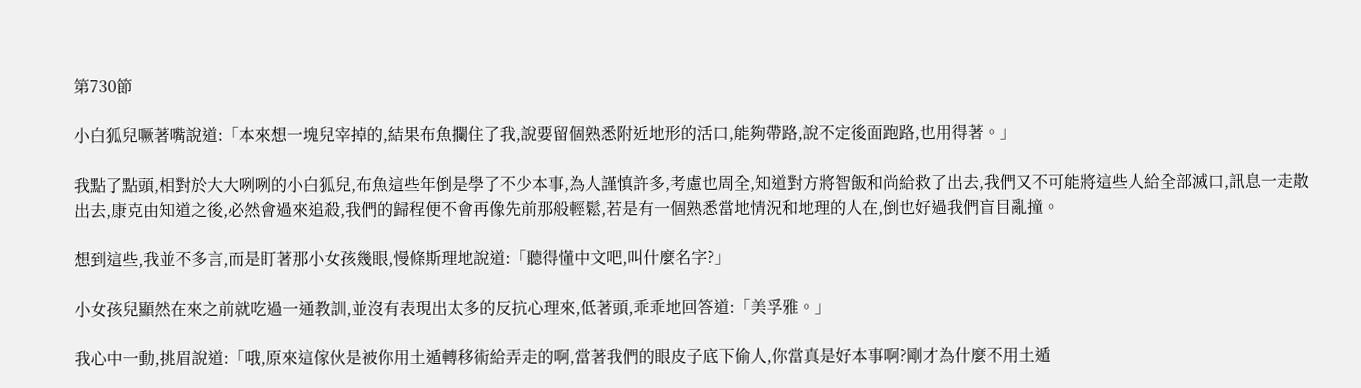第730節

小白狐兒噘著嘴說道:「本來想一塊兒宰掉的,結果布魚攔住了我,說要留個熟悉附近地形的活口,能夠帶路,說不定後面跑路,也用得著。」

我點了點頭,相對於大大咧咧的小白狐兒,布魚這些年倒是學了不少本事,為人謹慎許多,考慮也周全,知道對方將智飯和尚給救了出去,我們又不可能將這些人給全部滅口,訊息一走散出去,康克由知道之後,必然會過來追殺,我們的歸程便不會再像先前那般輕鬆,若是有一個熟悉當地情況和地理的人在,倒也好過我們盲目亂撞。

想到這些,我並不多言,而是盯著那小女孩幾眼,慢條斯理地說道:「聽得懂中文吧,叫什麼名字?」

小女孩兒顯然在來之前就吃過一通教訓,並沒有表現出太多的反抗心理來,低著頭,乖乖地回答道:「美孚雅。」

我心中一動,挑眉說道:「哦,原來這傢伙是被你用土遁轉移術給弄走的啊,當著我們的眼皮子底下偷人,你當真是好本事啊?剛才為什麼不用土遁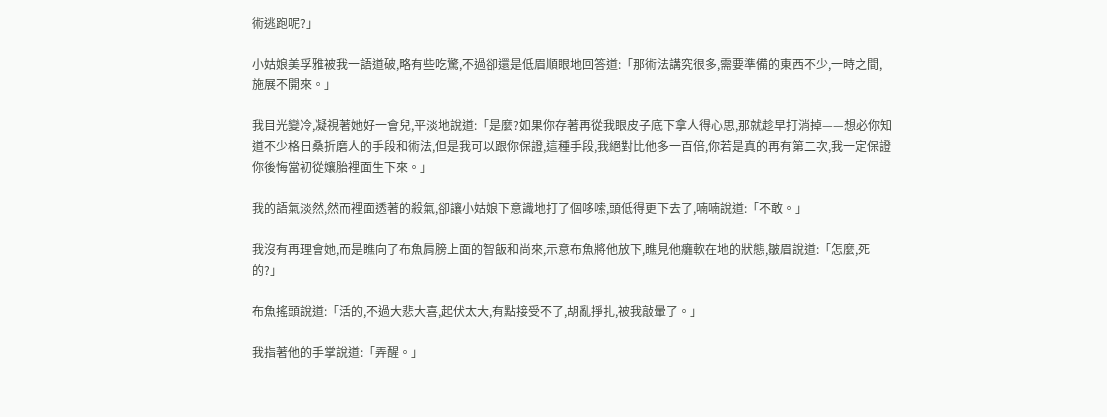術逃跑呢?」

小姑娘美孚雅被我一語道破,略有些吃驚,不過卻還是低眉順眼地回答道:「那術法講究很多,需要準備的東西不少,一時之間,施展不開來。」

我目光變冷,凝視著她好一會兒,平淡地說道:「是麼?如果你存著再從我眼皮子底下拿人得心思,那就趁早打消掉——想必你知道不少格日桑折磨人的手段和術法,但是我可以跟你保證,這種手段,我絕對比他多一百倍,你若是真的再有第二次,我一定保證你後悔當初從孃胎裡面生下來。」

我的語氣淡然,然而裡面透著的殺氣,卻讓小姑娘下意識地打了個哆嗦,頭低得更下去了,喃喃說道:「不敢。」

我沒有再理會她,而是瞧向了布魚肩膀上面的智飯和尚來,示意布魚將他放下,瞧見他癱軟在地的狀態,皺眉說道:「怎麼,死的?」

布魚搖頭說道:「活的,不過大悲大喜,起伏太大,有點接受不了,胡亂掙扎,被我敲暈了。」

我指著他的手掌說道:「弄醒。」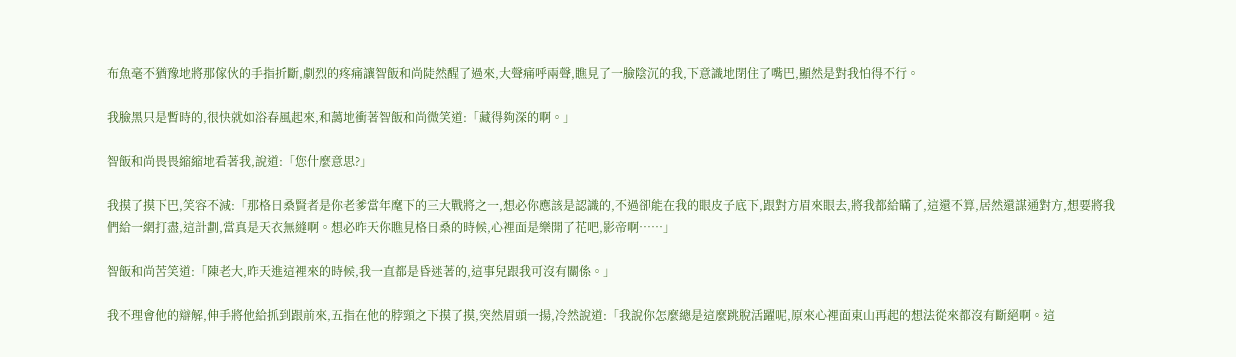布魚毫不猶豫地將那傢伙的手指折斷,劇烈的疼痛讓智飯和尚陡然醒了過來,大聲痛呼兩聲,瞧見了一臉陰沉的我,下意識地閉住了嘴巴,顯然是對我怕得不行。

我臉黑只是暫時的,很快就如浴春風起來,和藹地衝著智飯和尚微笑道:「藏得夠深的啊。」

智飯和尚畏畏縮縮地看著我,說道:「您什麼意思?」

我摸了摸下巴,笑容不減:「那格日桑賢者是你老爹當年麾下的三大戰將之一,想必你應該是認識的,不過卻能在我的眼皮子底下,跟對方眉來眼去,將我都給瞞了,這還不算,居然還謀通對方,想要將我們給一網打盡,這計劃,當真是天衣無縫啊。想必昨天你瞧見格日桑的時候,心裡面是樂開了花吧,影帝啊……」

智飯和尚苦笑道:「陳老大,昨天進這裡來的時候,我一直都是昏迷著的,這事兒跟我可沒有關係。」

我不理會他的辯解,伸手將他給抓到跟前來,五指在他的脖頸之下摸了摸,突然眉頭一揚,冷然說道:「我說你怎麼總是這麼跳脫活躍呢,原來心裡面東山再起的想法從來都沒有斷絕啊。這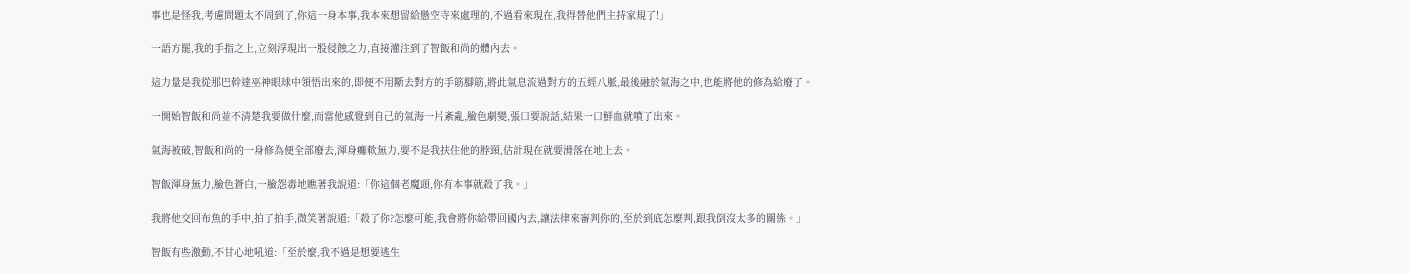事也是怪我,考慮問題太不周到了,你這一身本事,我本來想留給懸空寺來處理的,不過看來現在,我得替他們主持家規了!」

一語方罷,我的手指之上,立刻浮現出一股侵蝕之力,直接灌注到了智飯和尚的體內去。

這力量是我從那巴幹達巫神眼球中領悟出來的,即便不用斷去對方的手筋腳筋,將此氣息流過對方的五經八脈,最後融於氣海之中,也能將他的修為給廢了。

一開始智飯和尚並不清楚我要做什麼,而當他感覺到自己的氣海一片紊亂,臉色劇變,張口要說話,結果一口鮮血就噴了出來。

氣海被破,智飯和尚的一身修為便全部廢去,渾身癱軟無力,要不是我扶住他的脖頸,估計現在就要滑落在地上去。

智飯渾身無力,臉色蒼白,一臉怨毒地瞧著我說道:「你這個老魔頭,你有本事就殺了我。」

我將他交回布魚的手中,拍了拍手,微笑著說道:「殺了你?怎麼可能,我會將你給帶回國內去,讓法律來審判你的,至於到底怎麼判,跟我倒沒太多的關係。」

智飯有些激動,不甘心地吼道:「至於麼,我不過是想要逃生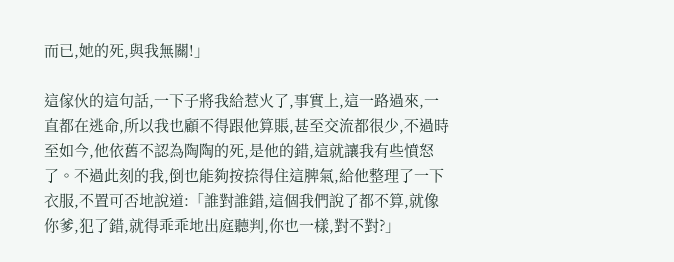而已,她的死,與我無關!」

這傢伙的這句話,一下子將我給惹火了,事實上,這一路過來,一直都在逃命,所以我也顧不得跟他算賬,甚至交流都很少,不過時至如今,他依舊不認為陶陶的死,是他的錯,這就讓我有些憤怒了。不過此刻的我,倒也能夠按捺得住這脾氣,給他整理了一下衣服,不置可否地說道:「誰對誰錯,這個我們說了都不算,就像你爹,犯了錯,就得乖乖地出庭聽判,你也一樣,對不對?」